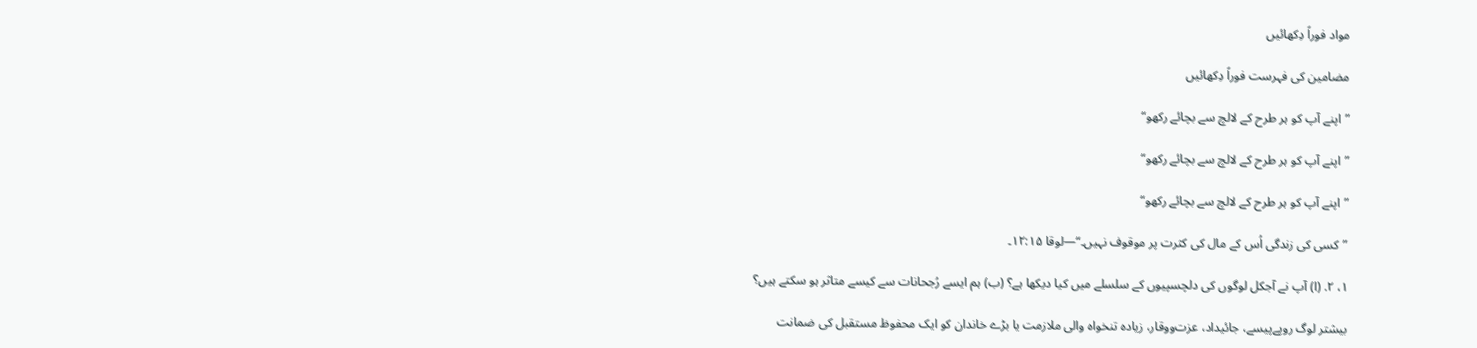مواد فوراً دِکھائیں

مضامین کی فہرست فوراً دِکھائیں

”اپنے آپ کو ہر طرح کے لالچ سے بچائے رکھو“

”اپنے آپ کو ہر طرح کے لالچ سے بچائے رکھو“

”اپنے آپ کو ہر طرح کے لالچ سے بچائے رکھو“

”کسی کی زندگی اُس کے مال کی کثرت پر موقوف نہیں۔“—لوقا ۱۲:۱۵۔

۱، ۲. (ا) آپ نے آجکل لوگوں کی دلچسپیوں کے سلسلے میں کیا دیکھا ہے؟ (ب) ہم ایسے رُجحانات سے کیسے متاثر ہو سکتے ہیں؟

بیشتر لوگ روپےپیسے، جائیداد، عزت‌ووقار، زیادہ تنخواہ والی ملازمت یا بڑے خاندان کو ایک محفوظ مستقبل کی ضمانت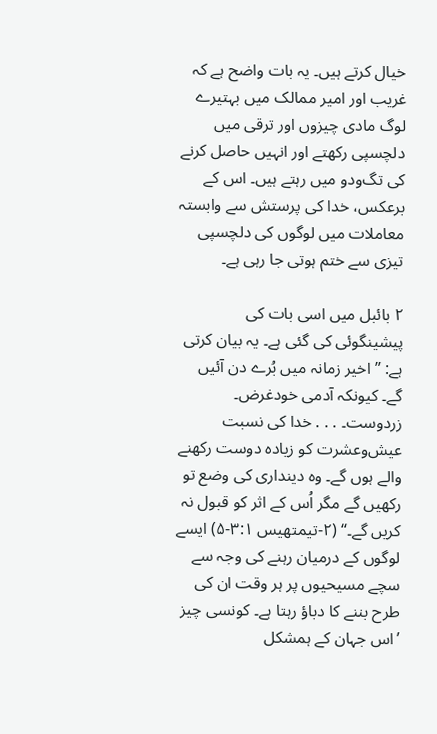خیال کرتے ہیں۔ یہ بات واضح ہے کہ غریب اور امیر ممالک میں بہتیرے لوگ مادی چیزوں اور ترقی میں دلچسپی رکھتے اور انہیں حاصل کرنے کی تگ‌ودو میں رہتے ہیں۔ اس کے برعکس، خدا کی پرستش سے وابستہ معاملات میں لوگوں کی دلچسپی تیزی سے ختم ہوتی جا رہی ہے۔

۲ بائبل میں اسی بات کی پیشینگوئی کی گئی ہے۔ یہ بیان کرتی ہے: ”اخیر زمانہ میں بُرے دن آئیں گے۔ کیونکہ آدمی خودغرض۔ زردوست۔ . . . خدا کی نسبت عیش‌وعشرت کو زیادہ دوست رکھنے والے ہوں گے۔ وہ دینداری کی وضع تو رکھیں گے مگر اُس کے اثر کو قبول نہ کریں گے۔“ (۲-تیمتھیس ۳:۱-۵) ایسے لوگوں کے درمیان رہنے کی وجہ سے سچے مسیحیوں پر ہر وقت ان کی طرح بننے کا دباؤ رہتا ہے۔ کونسی چیز ’اس جہان کے ہمشکل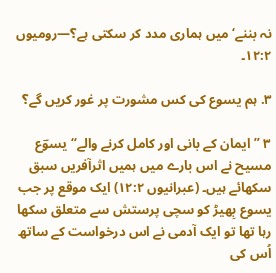نہ بننے‘ میں ہماری مدد کر سکتی ہے؟—رومیوں ۱۲:۲۔

۳. ہم یسوع کی کس مشورت پر غور کریں گے؟

۳ ”ایمان کے بانی اور کامل کرنے والے“ یسوؔع مسیح نے اس بارے میں ہمیں اثرآفریں سبق سکھائے ہیں۔ (عبرانیوں ۱۲:۲) ایک موقع پر جب یسوع بِھیڑ کو سچی پرستش سے متعلق سکھا رہا تھا تو ایک آدمی نے اس درخواست کے ساتھ اُس کی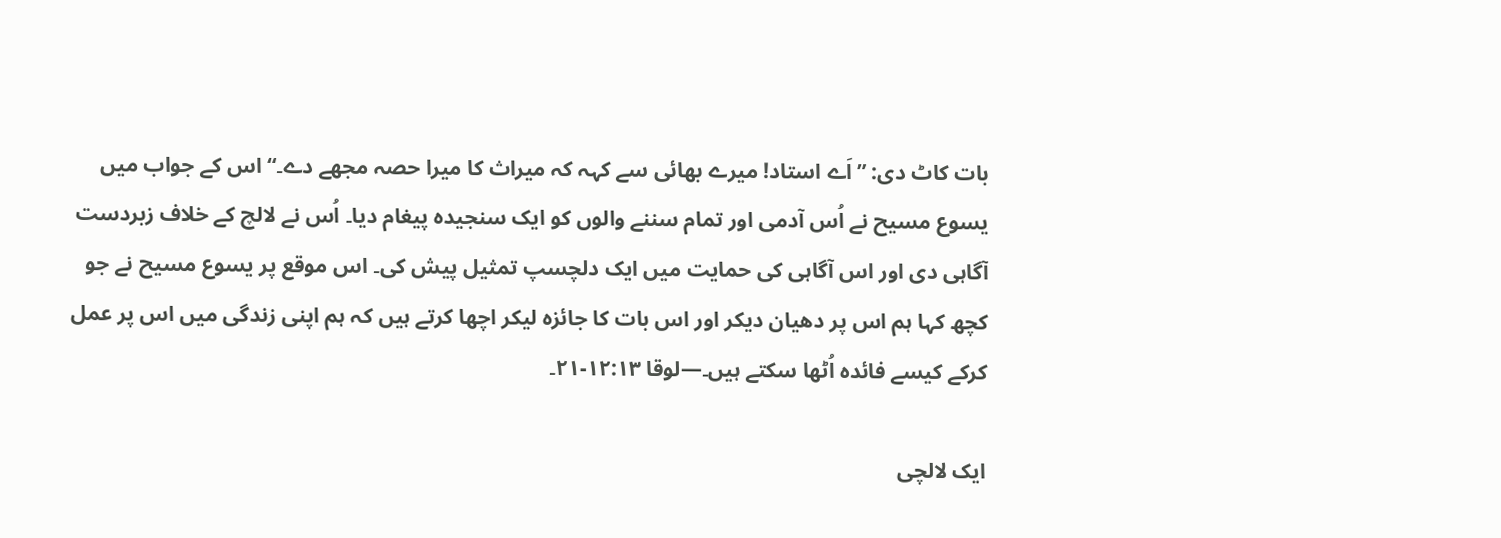بات کاٹ دی: ”اَے استاد! میرے بھائی سے کہہ کہ میراث کا میرا حصہ مجھے دے۔“ اس کے جواب میں یسوع مسیح نے اُس آدمی اور تمام سننے والوں کو ایک سنجیدہ پیغام دیا۔ اُس نے لالچ کے خلاف زبردست آگاہی دی اور اس آگاہی کی حمایت میں ایک دلچسپ تمثیل پیش کی۔ اس موقع پر یسوع مسیح نے جو کچھ کہا ہم اس پر دھیان دیکر اور اس بات کا جائزہ لیکر اچھا کرتے ہیں کہ ہم اپنی زندگی میں اس پر عمل کرکے کیسے فائدہ اُٹھا سکتے ہیں۔—لوقا ۱۲:۱۳-۲۱۔

ایک لالچی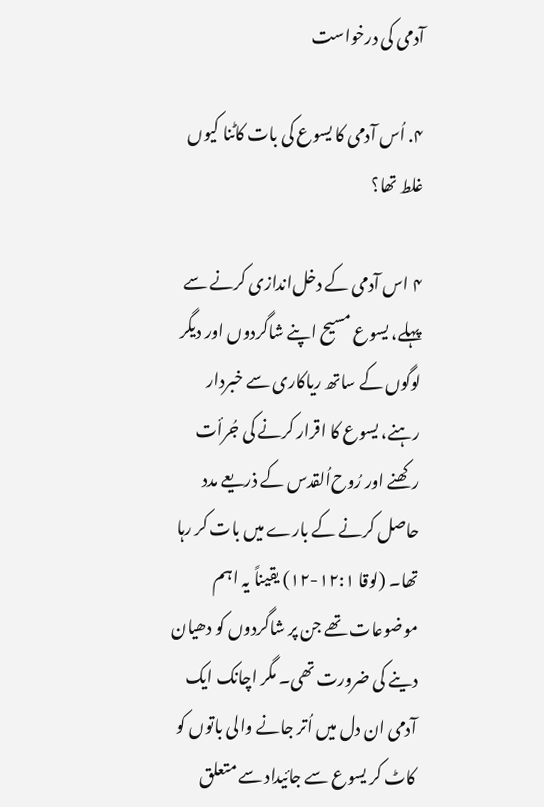آدمی کی درخواست

۴. اُس آدمی کا یسوع کی بات کاٹنا کیوں غلط تھا؟

۴ اس آدمی کے دخل‌اندازی کرنے سے پہلے، یسوع مسیح اپنے شاگردوں اور دیگر لوگوں کے ساتھ ریاکاری سے خبردار رہنے، یسوع کا اقرار کرنے کی جُرأت رکھنے اور رُوح‌اُلقدس کے ذریعے مدد حاصل کرنے کے بارے میں بات کر رہا تھا۔ (لوقا ۱۲:۱-۱۲) یقیناً یہ اہم موضوعات تھے جن پر شاگردوں کو دھیان دینے کی ضرورت تھی۔ مگر اچانک ایک آدمی ان دل میں اُتر جانے والی باتوں کو کاٹ کر یسوع سے جائیداد سے متعلق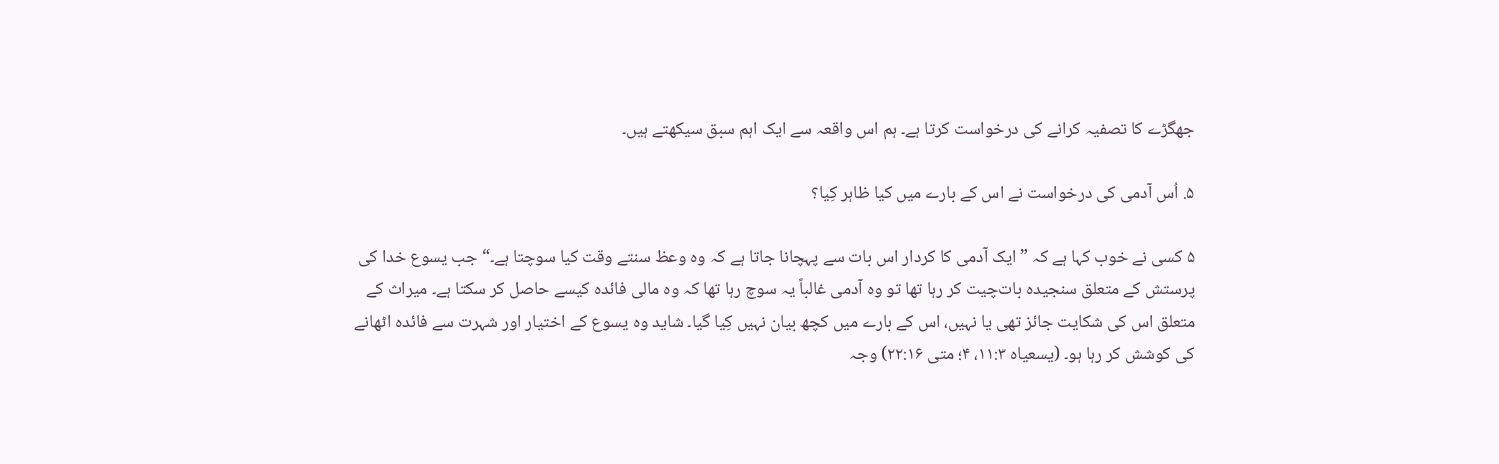جھگڑے کا تصفیہ کرانے کی درخواست کرتا ہے۔ ہم اس واقعہ سے ایک اہم سبق سیکھتے ہیں۔

۵. اُس آدمی کی درخواست نے اس کے بارے میں کیا ظاہر کِیا؟

۵ کسی نے خوب کہا ہے کہ ”ایک آدمی کا کردار اس بات سے پہچانا جاتا ہے کہ وہ وعظ سنتے وقت کیا سوچتا ہے۔“ جب یسوع خدا کی پرستش کے متعلق سنجیدہ بات‌چیت کر رہا تھا تو وہ آدمی غالباً یہ سوچ رہا تھا کہ وہ مالی فائدہ کیسے حاصل کر سکتا ہے۔ میراث کے متعلق اس کی شکایت جائز تھی یا نہیں، اس کے بارے میں کچھ بیان نہیں کِیا گیا۔ شاید وہ یسوع کے اختیار اور شہرت سے فائدہ اٹھانے کی کوشش کر رہا ہو۔ (یسعیاہ ۱۱:۳، ۴؛ متی ۲۲:۱۶) وجہ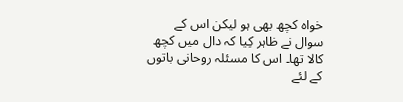خواہ کچھ بھی ہو لیکن اس کے سوال نے ظاہر کِیا کہ دال میں کچھ کالا تھا۔ اس کا مسئلہ روحانی باتوں کے لئے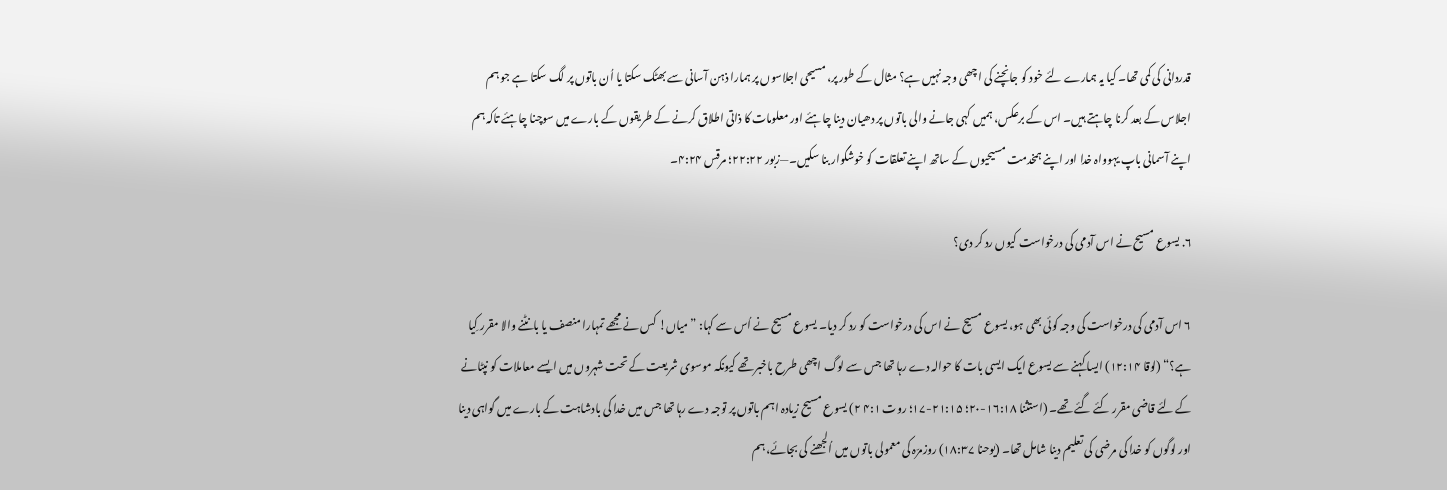قدردانی کی کمی تھا۔ کیا یہ ہمارے لئے خود کو جانچنے کی اچھی وجہ نہیں ہے؟ مثال کے طور پر، مسیحی اجلاسوں پر ہمارا ذہن آسانی سے بھٹک سکتا یا اُن باتوں پر لگ سکتا ہے جو ہم اجلاس کے بعد کرنا چاہتے ہیں۔ اس کے برعکس، ہمیں کہی جانے والی باتوں پر دھیان دینا چاہئے اور معلومات کا ذاتی اطلاق کرنے کے طریقوں کے بارے میں سوچنا چاہئے تاکہ ہم اپنے آسمانی باپ یہوواہ خدا اور اپنے ہمخدمت مسیحیوں کے ساتھ اپنے تعلقات کو خوشگوار بنا سکیں۔—زبور ۲۲:۲۲؛ مرقس ۴:۲۴۔

۶. یسوع مسیح نے اس آدمی کی درخواست کیوں رد کر دی؟

۶ اس آدمی کی درخواست کی وجہ کوئی بھی ہو، یسوع مسیح نے اس کی درخواست کو رد کر دیا۔ یسوع مسیح نے اُس سے کہا: ”میاں! کس نے مجھے تمہارا منصف یا بانٹنے والا مقرر کِیا ہے؟“ (لوقا ۱۲:۱۴) ایسا کہنے سے یسوع ایک ایسی بات کا حوالہ دے رہا تھا جس سے لوگ اچھی طرح باخبر تھے کیونکہ موسوی شریعت کے تحت شہروں میں ایسے معاملات کو نپٹانے کے لئے قاضی مقرر کئے گئے تھے۔ (استثنا ۱۶:۱۸-۲۰؛ ۲۱:۱۵-۱۷؛ روت ۴:۱ ۲) یسوع مسیح زیادہ اہم باتوں پر توجہ دے رہا تھا جس میں خدا کی بادشاہت کے بارے میں گواہی دینا اور لوگوں کو خدا کی مرضی کی تعلیم دینا شامل تھا۔ (یوحنا ۱۸:۳۷) روزمرّہ کی معمولی باتوں میں اُلجھنے کی بجائے، ہم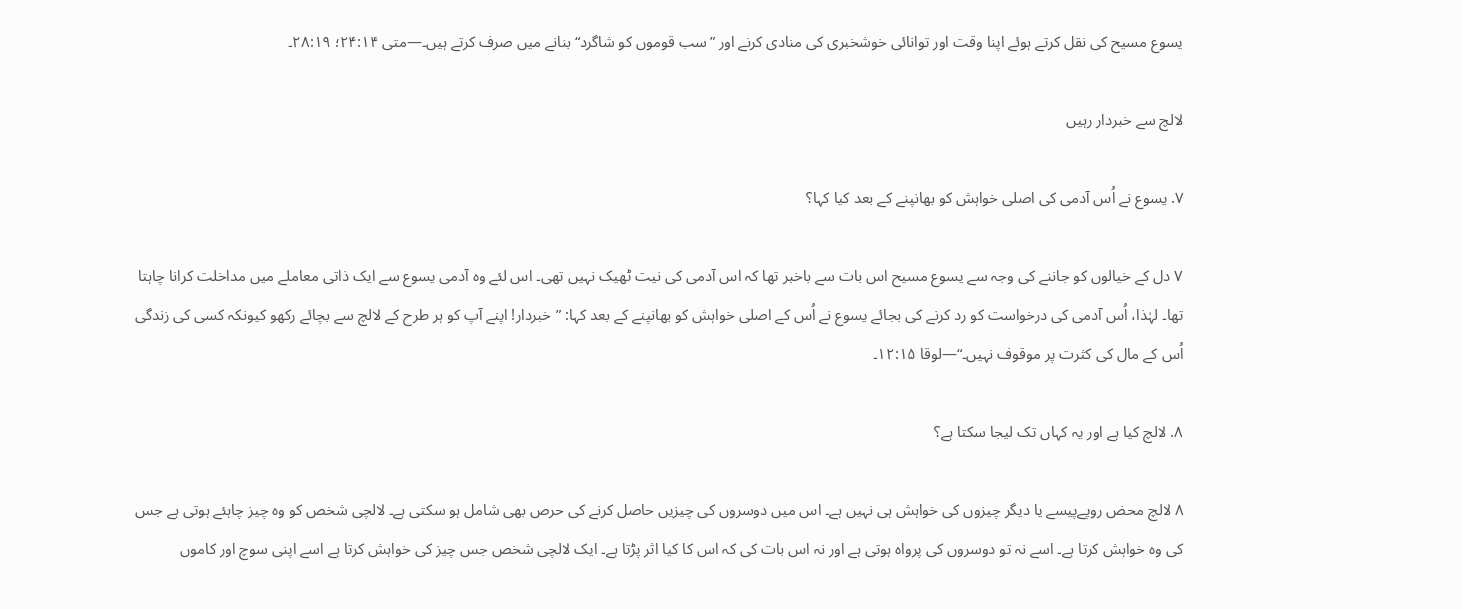یسوع مسیح کی نقل کرتے ہوئے اپنا وقت اور توانائی خوشخبری کی منادی کرنے اور ”سب قوموں کو شاگرد“ بنانے میں صرف کرتے ہیں۔—متی ۲۴:۱۴؛ ۲۸:۱۹۔

لالچ سے خبردار رہیں

۷. یسوع نے اُس آدمی کی اصلی خواہش کو بھانپنے کے بعد کیا کہا؟

۷ دل کے خیالوں کو جاننے کی وجہ سے یسوع مسیح اس بات سے باخبر تھا کہ اس آدمی کی نیت ٹھیک نہیں تھی۔ اس لئے وہ آدمی یسوع سے ایک ذاتی معاملے میں مداخلت کرانا چاہتا تھا۔ لہٰذا، اُس آدمی کی درخواست کو رد کرنے کی بجائے یسوع نے اُس کے اصلی خواہش کو بھانپنے کے بعد کہا: ”خبردار! اپنے آپ کو ہر طرح کے لالچ سے بچائے رکھو کیونکہ کسی کی زندگی اُس کے مال کی کثرت پر موقوف نہیں۔“—لوقا ۱۲:۱۵۔

۸. لالچ کیا ہے اور یہ کہاں تک لیجا سکتا ہے؟

۸ لالچ محض روپےپیسے یا دیگر چیزوں کی خواہش ہی نہیں ہے۔ اس میں دوسروں کی چیزیں حاصل کرنے کی حرص بھی شامل ہو سکتی ہے۔ لالچی شخص کو وہ چیز چاہئے ہوتی ہے جس کی وہ خواہش کرتا ہے۔ اسے نہ تو دوسروں کی پرواہ ہوتی ہے اور نہ اس بات کی کہ اس کا کیا اثر پڑتا ہے۔ ایک لالچی شخص جس چیز کی خواہش کرتا ہے اسے اپنی سوچ اور کاموں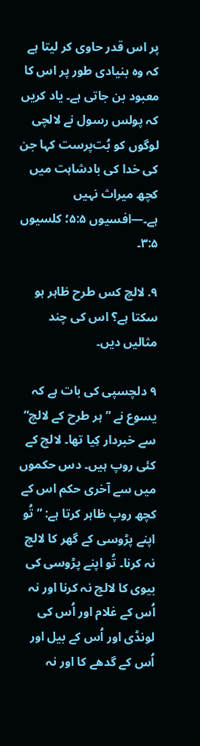پر اس قدر حاوی کر لیتا ہے کہ وہ بنیادی طور پر اس کا معبود بن جاتی ہے۔ یاد کریں کہ پولس رسول نے لالچی لوگوں کو بُت‌پرست کہا جن کی خدا کی بادشاہت میں کچھ میراث نہیں ہے۔—افسیوں ۵:۵؛ کلسیوں ۳:۵۔

۹. لالچ کس طرح ظاہر ہو سکتا ہے؟ اس کی چند مثالیں دیں۔

۹ دلچسپی کی بات ہے کہ یسوع نے ”ہر طرح کے لالچ“ سے خبردار کِیا تھا۔ لالچ کے کئی روپ ہیں۔ دس حکموں میں سے آخری حکم اس کے کچھ روپ ظاہر کرتا ہے: ”تُو اپنے پڑوسی کے گھر کا لالچ نہ کرنا۔ تُو اپنے پڑوسی کی بیوی کا لالچ نہ کرنا اور نہ اُس کے غلام اور اُس کی لونڈی اور اُس کے بیل اور اُس کے گدھے کا اور نہ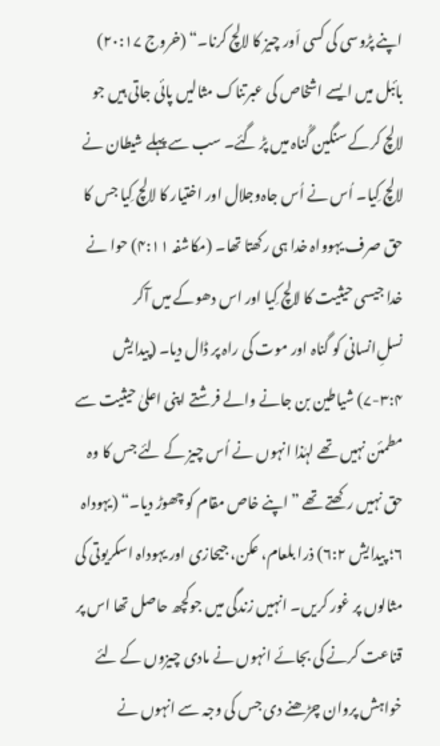اپنے پڑوسی کی کسی اَور چیز کا لالچ کرنا۔“ (خروج ۲۰:۱۷) بائبل میں ایسے اشخاص کی عبرتناک مثالیں پائی جاتی ہیں جو لالچ کرکے سنگین گُناہ میں پڑ گئے۔ سب سے پہلے شیطان نے لالچ کِیا۔ اُس نے اُس جاہ‌وجلال اور اختیار کا لالچ کِیا جس کا حق صرف یہوواہ خدا ہی رکھتا تھا۔ (مکاشفہ ۴:۱۱) حوا نے خدا جیسی حیثیت کا لالچ کِیا اور اس دھوکے میں آکر نسلِ‌انسانی کو گناہ اور موت کی راہ پر ڈال دیا۔ (پیدایش ۳:۴-۷) شیاطین بن جانے والے فرشتے اپنی اعلیٰ حیثیت سے مطمئن نہیں تھے لہٰذا انہوں نے اُس چیز کے لئے جس کا وہ حق نہیں رکھتے تھے ”اپنے خاص مقام کو چھوڑ دیا۔“ (یہوداہ ۶؛ پیدایش ۶:۲) ذرا بلعام، عکن، جیحازی اور یہوداہ اسکریوتی کی مثالوں پر غور کریں۔ انہیں زندگی میں جوکچھ حاصل تھا اس پر قناعت کرنے کی بجائے انہوں نے مادی چیزوں کے لئے خواہش پروان چڑھنے دی جس کی وجہ سے انہوں نے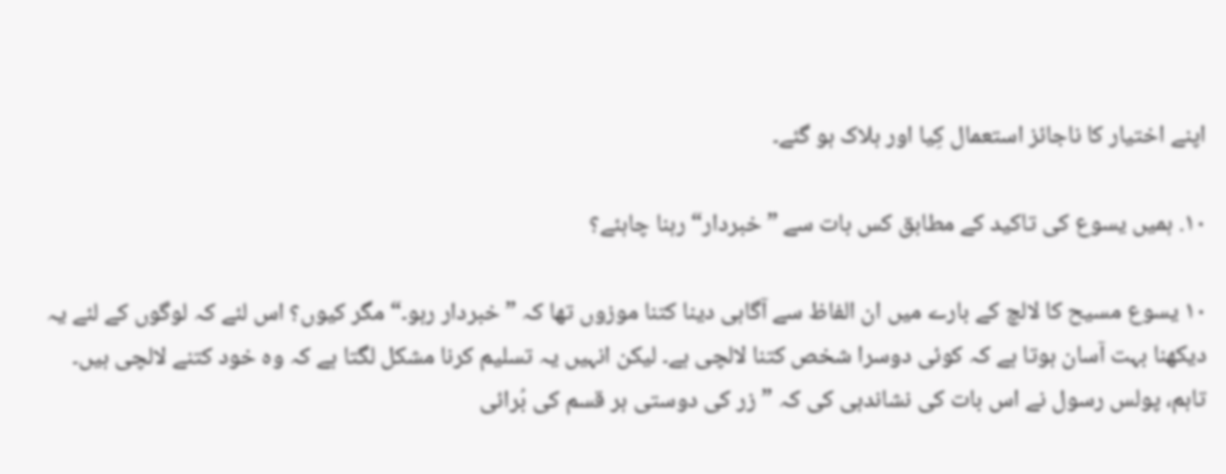اپنے اختیار کا ناجائز استعمال کِیا اور ہلاک ہو گئے۔

۱۰. ہمیں یسوع کی تاکید کے مطابق کس بات سے ”خبردار“ رہنا چاہئے؟

۱۰ یسوع مسیح کا لالچ کے بارے میں ان الفاظ سے آگاہی دینا کتنا موزوں تھا کہ ”خبردار رہو۔“ مگر کیوں؟ اس لئے کہ لوگوں کے لئے یہ دیکھنا بہت آسان ہوتا ہے کہ کوئی دوسرا شخص کتنا لالچی ہے۔ لیکن انہیں یہ تسلیم کرنا مشکل لگتا ہے کہ وہ خود کتنے لالچی ہیں۔ تاہم، پولس رسول نے اس بات کی نشاندہی کی کہ ”زر کی دوستی ہر قسم کی بُرائی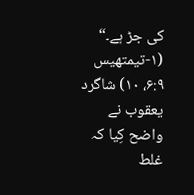کی جڑ ہے۔“ (۱-تیمتھیس ۶:۹، ۱۰) شاگرد یعقوب نے واضح کِیا کہ غلط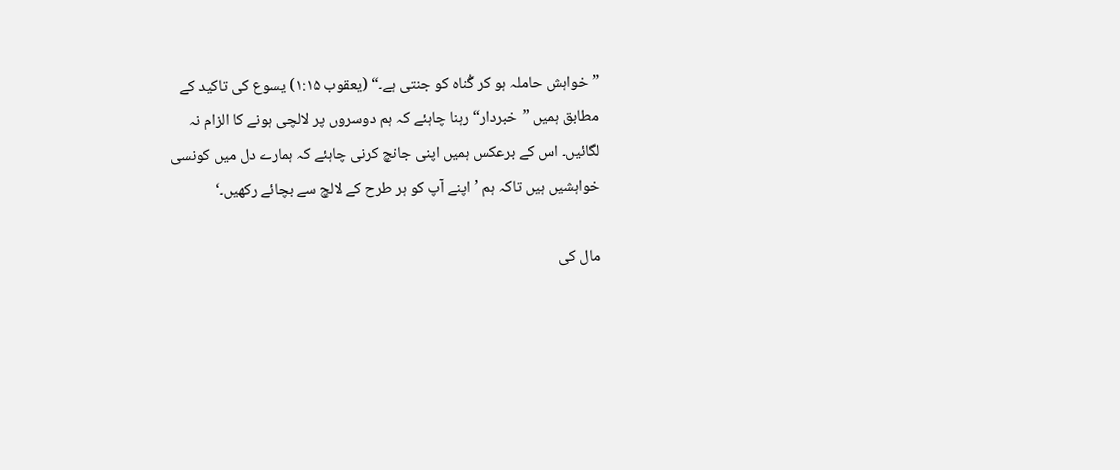”خواہش حاملہ ہو کر گُناہ کو جنتی ہے۔“ (یعقوب ۱:۱۵) یسوع کی تاکید کے مطابق ہمیں ”خبردار“ رہنا چاہئے کہ ہم دوسروں پر لالچی ہونے کا الزام نہ لگائیں۔ اس کے برعکس ہمیں اپنی جانچ کرنی چاہئے کہ ہمارے دل میں کونسی خواہشیں ہیں تاکہ ہم ’اپنے آپ کو ہر طرح کے لالچ سے بچائے رکھیں۔‘

مال کی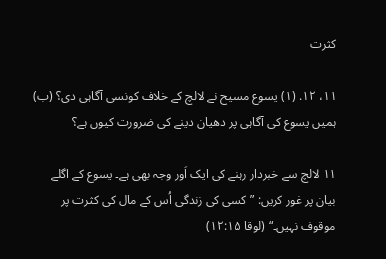کثرت

۱۱، ۱۲. (۱) یسوع مسیح نے لالچ کے خلاف کونسی آگاہی دی؟ (ب) ہمیں یسوع کی آگاہی پر دھیان دینے کی ضرورت کیوں ہے؟

۱۱ لالچ سے خبردار رہنے کی ایک اَور وجہ بھی ہے۔ یسوع کے اگلے بیان پر غور کریں: ”کسی کی زندگی اُس کے مال کی کثرت پر موقوف نہیں۔“ (لوقا ۱۲:۱۵)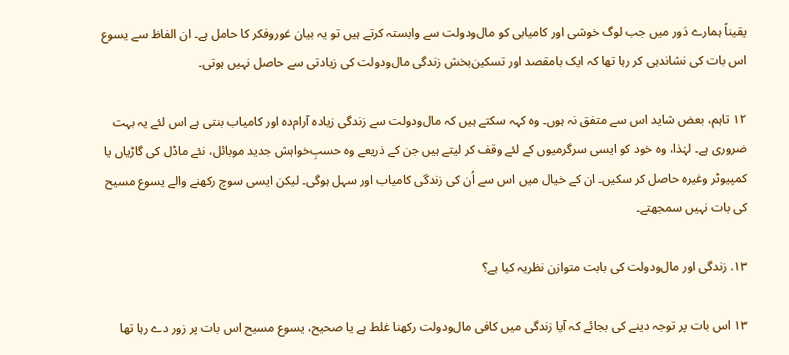یقیناً ہمارے دَور میں جب لوگ خوشی اور کامیابی کو مال‌ودولت سے وابستہ کرتے ہیں تو یہ بیان غوروفکر کا حامل ہے۔ ان الفاظ سے یسوع اس بات کی نشاندہی کر رہا تھا کہ ایک بامقصد اور تسکین‌بخش زندگی مال‌ودولت کی زیادتی سے حاصل نہیں ہوتی۔

۱۲ تاہم، بعض شاید اس سے متفق نہ ہوں۔ وہ کہہ سکتے ہیں کہ مال‌ودولت سے زندگی زیادہ آرام‌دہ اور کامیاب بنتی ہے اس لئے یہ بہت ضروری ہے۔ لہٰذا، وہ خود کو ایسی سرگرمیوں کے لئے وقف کر لیتے ہیں جن کے ذریعے وہ حسبِ‌خواہش جدید موبائل، نئے ماڈل کی گاڑیاں یا کمپیوٹر وغیرہ حاصل کر سکیں۔ ان کے خیال میں اس سے اُن کی زندگی کامیاب اور سہل ہوگی۔ لیکن ایسی سوچ رکھنے والے یسوع مسیح کی بات نہیں سمجھتے۔

۱۳. زندگی اور مال‌ودولت کی بابت متوازن نظریہ کیا ہے؟

۱۳ اس بات پر توجہ دینے کی بجائے کہ آیا زندگی میں کافی مال‌ودولت رکھنا غلط ہے یا صحیح، یسوع مسیح اس بات پر زور دے رہا تھا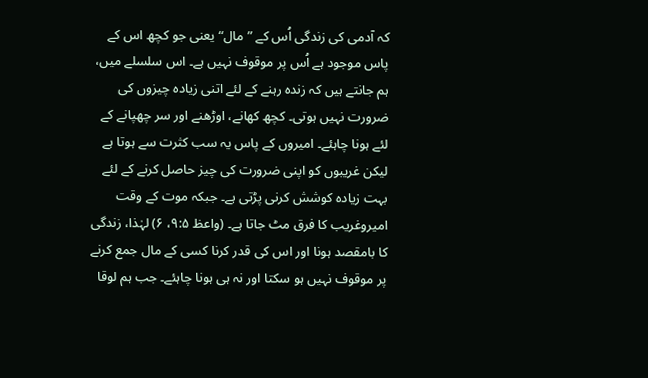کہ آدمی کی زندگی اُس کے ”مال“ یعنی جو کچھ اس کے پاس موجود ہے اُس پر موقوف نہیں ہے۔ اس سلسلے میں، ہم جانتے ہیں کہ زندہ رہنے کے لئے اتنی زیادہ چیزوں کی ضرورت نہیں ہوتی۔ کچھ کھانے، اوڑھنے اور سر چھپانے کے لئے ہونا چاہئے۔ امیروں کے پاس یہ سب کثرت سے ہوتا ہے لیکن غریبوں کو اپنی ضرورت کی چیز حاصل کرنے کے لئے بہت زیادہ کوشش کرنی پڑتی ہے۔ جبکہ موت کے وقت امیروغریب کا فرق مٹ جاتا ہے۔ (واعظ ۹:۵، ۶) لہٰذا، زندگی کا بامقصد ہونا اور اس کی قدر کرنا کسی کے مال جمع کرنے پر موقوف نہیں ہو سکتا اور نہ ہی ہونا چاہئے۔ جب ہم لوقا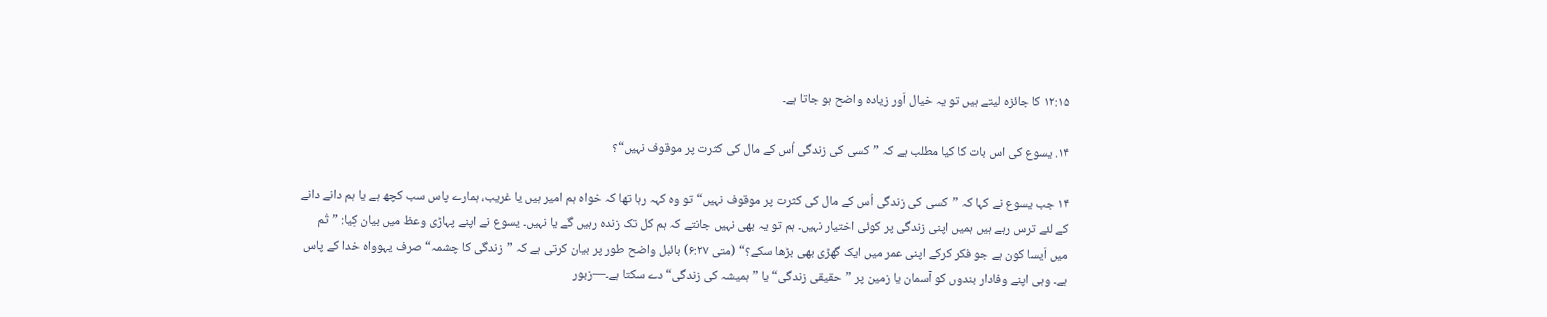۱۲:۱۵ کا جائزہ لیتے ہیں تو یہ خیال اَور زیادہ واضح ہو جاتا ہے۔

۱۴. یسوع کی اس بات کا کیا مطلب ہے کہ ”کسی کی زندگی اُس کے مال کی کثرت پر موقوف نہیں“؟

۱۴ جب یسوع نے کہا کہ ”کسی کی زندگی اُس کے مال کی کثرت پر موقوف نہیں“ تو وہ کہہ رہا تھا کہ خواہ ہم امیر ہیں یا غریب، ہمارے پاس سب کچھ ہے یا ہم دانے دانے کے لئے ترس رہے ہیں ہمیں اپنی زندگی پر کوئی اختیار نہیں۔ ہم تو یہ بھی نہیں جانتے کہ ہم کل تک زندہ رہیں گے یا نہیں۔ یسوع نے اپنے پہاڑی وعظ میں بیان کِیا: ”تُم میں اَیسا کون ہے جو فکر کرکے اپنی عمر میں ایک گھڑی بھی بڑھا سکے؟“ (متی ۶:۲۷) بائبل واضح طور پر بیان کرتی ہے کہ ”زندگی کا چشمہ“ صرف یہوواہ خدا کے پاس ہے۔ وہی اپنے وفادار بندوں کو آسمان یا زمین پر ”حقیقی زندگی“ یا ”ہمیشہ کی زندگی“ دے سکتا ہے۔—زبور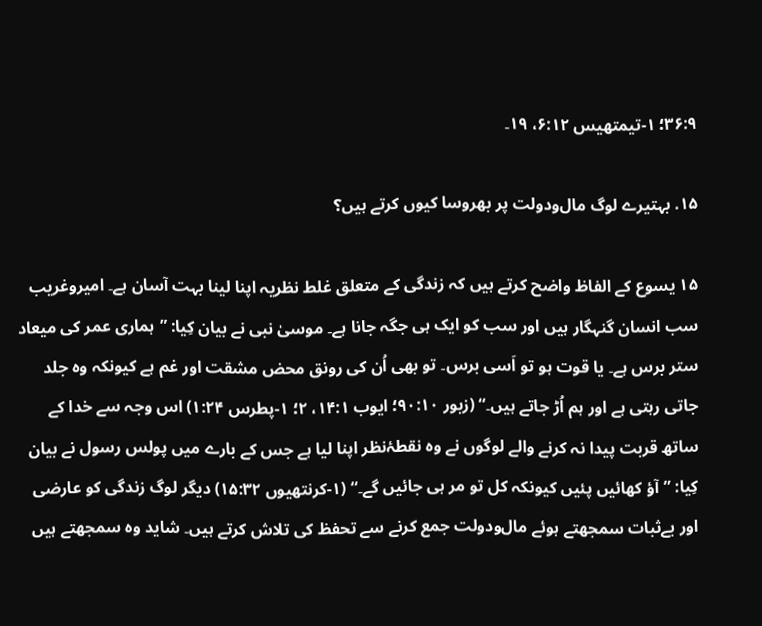۳۶:۹؛ ۱-تیمتھیس ۶:۱۲، ۱۹۔

۱۵. بہتیرے لوگ مال‌ودولت پر بھروسا کیوں کرتے ہیں؟

۱۵ یسوع کے الفاظ واضح کرتے ہیں کہ زندگی کے متعلق غلط نظریہ اپنا لینا بہت آسان ہے۔ امیروغریب سب انسان گنہگار ہیں اور سب کو ایک ہی جگہ جانا ہے۔ موسیٰ نبی نے بیان کِیا: ”ہماری عمر کی میعاد ستر برس ہے۔ یا قوت ہو تو اَسی برس۔ تو بھی اُن کی رونق محض مشقت اور غم ہے کیونکہ وہ جلد جاتی رہتی ہے اور ہم اُڑ جاتے ہیں۔“ (زبور ۹۰:۱۰؛ ایوب ۱۴:۱، ۲؛ ۱-پطرس ۱:۲۴) اس وجہ سے خدا کے ساتھ قربت پیدا نہ کرنے والے لوگوں نے وہ نقطۂ‌نظر اپنا لیا ہے جس کے بارے میں پولس رسول نے بیان کِیا: ”آؤ کھائیں پئیں کیونکہ کل تو مر ہی جائیں گے۔“ (۱-کرنتھیوں ۱۵:۳۲) دیگر لوگ زندگی کو عارضی اور بےثبات سمجھتے ہوئے مال‌ودولت جمع کرنے سے تحفظ کی تلاش کرتے ہیں۔ شاید وہ سمجھتے ہیں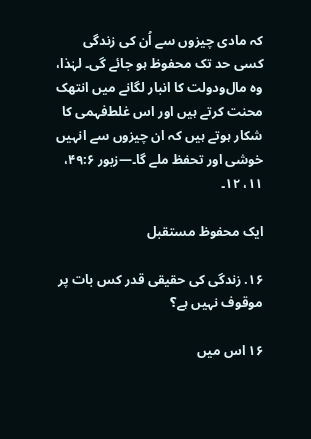کہ مادی چیزوں سے اُن کی زندگی کسی حد تک محفوظ ہو جائے گی۔ لہٰذا، وہ مال‌ودولت کا انبار لگانے میں انتھک محنت کرتے ہیں اور اس غلط‌فہمی کا شکار ہوتے ہیں کہ ان چیزوں سے انہیں خوشی اور تحفظ ملے گا۔—زبور ۴۹:۶، ۱۱، ۱۲۔

ایک محفوظ مستقبل

۱۶. زندگی کی حقیقی قدر کس بات پر موقوف نہیں ہے؟

۱۶ اس میں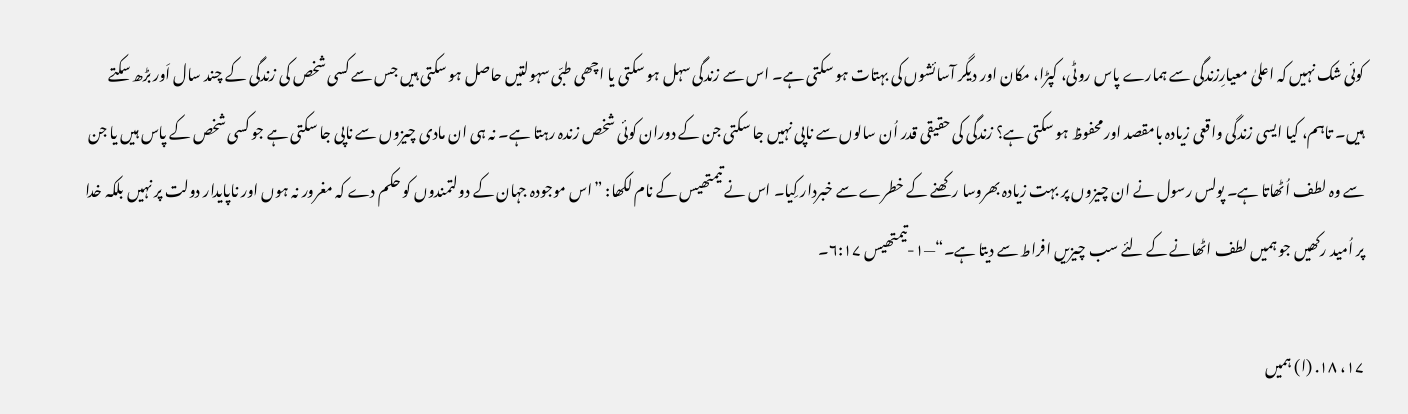کوئی شک نہیں کہ اعلیٰ معیارِزندگی سے ہمارے پاس روٹی، کپڑا، مکان اور دیگر آسائشوں کی بہتات ہو سکتی ہے۔ اس سے زندگی سہل ہو سکتی یا اچھی طبّی سہولتیں حاصل ہو سکتی ہیں جس سے کسی شخص کی زندگی کے چند سال اَور بڑھ سکتے ہیں۔ تاہم، کیا ایسی زندگی واقعی زیادہ بامقصد اور محفوظ ہو سکتی ہے؟ زندگی کی حقیقی قدر اُن سالوں سے ناپی نہیں جا سکتی جن کے دوران کوئی شخص زندہ رہتا ہے۔ نہ ہی ان مادی چیزوں سے ناپی جا سکتی ہے جو کسی شخص کے پاس ہیں یا جن سے وہ لطف اُٹھاتا ہے۔ پولس رسول نے ان چیزوں پر بہت زیادہ بھروسا رکھنے کے خطرے سے خبردار کِیا۔ اس نے تیمتھیس کے نام لکھا: ”اس موجودہ جہان کے دولتمندوں کو حکم دے کہ مغرور نہ ہوں اور ناپایدار دولت پر نہیں بلکہ خدا پر اُمید رکھیں جو ہمیں لطف اٹھانے کے لئے سب چیزیں افراط سے دیتا ہے۔“—۱-تیمتھیس ۶:۱۷۔

۱۷، ۱۸. (ا) ہمیں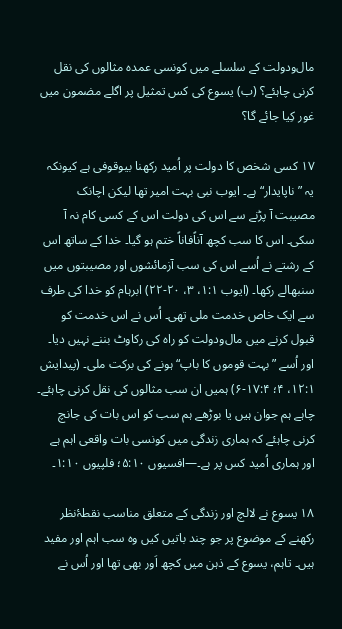مال‌ودولت کے سلسلے میں کونسی عمدہ مثالوں کی نقل کرنی چاہئے؟ (ب) یسوع کی کس تمثیل پر اگلے مضمون میں غور کِیا جائے گا؟

۱۷ کسی شخص کا دولت پر اُمید رکھنا بیوقوفی ہے کیونکہ یہ ”ناپایدار“ ہے۔ ایوب نبی بہت امیر تھا لیکن اچانک مصیبت آ پڑنے سے اس کی دولت اس کے کسی کام نہ آ سکی۔ اس کا سب کچھ آناًفاناً ختم ہو گیا۔ خدا کے ساتھ اس کے رشتے نے اُسے اس کی سب آزمائشوں اور مصیبتوں میں سنبھالے رکھا۔ (ایوب ۱:۱، ۳، ۲۰-۲۲) ابرہام کو خدا کی طرف سے ایک خاص خدمت ملی تھی۔ اُس نے اس خدمت کو قبول کرنے میں مال‌ودولت کو راہ کی رکاوٹ بننے نہیں دیا۔ اور اُسے ”بہت قوموں کا باپ“ ہونے کی برکت ملی۔ (پیدایش ۱۲:۱، ۴؛ ۱۷:۴-۶) ہمیں ان سب مثالوں کی نقل کرنی چاہئے۔ چاہے ہم جوان ہیں یا بوڑھے ہم سب کو اس بات کی جانچ کرنی چاہئے کہ ہماری زندگی میں کونسی بات واقعی اہم ہے اور ہماری اُمید کس پر ہے۔—افسیوں ۵:۱۰؛ فلپیوں ۱:۱۰۔

۱۸ یسوع نے لالچ اور زندگی کے متعلق مناسب نقطۂ‌نظر رکھنے کے موضوع پر جو چند باتیں کیں وہ سب اہم اور مفید ہیں۔ تاہم، یسوع کے ذہن میں کچھ اَور بھی تھا اور اُس نے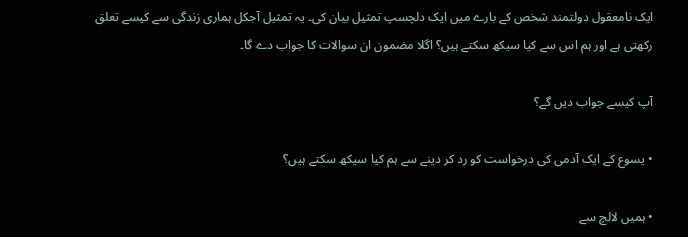ایک نامعقول دولتمند شخص کے بارے میں ایک دلچسپ تمثیل بیان کی۔ یہ تمثیل آجکل ہماری زندگی سے کیسے تعلق رکھتی ہے اور ہم اس سے کیا سیکھ سکتے ہیں؟ اگلا مضمون ان سوالات کا جواب دے گا۔

آپ کیسے جواب دیں گے؟

• یسوع کے ایک آدمی کی درخواست کو رد کر دینے سے ہم کیا سیکھ سکتے ہیں؟

• ہمیں لالچ سے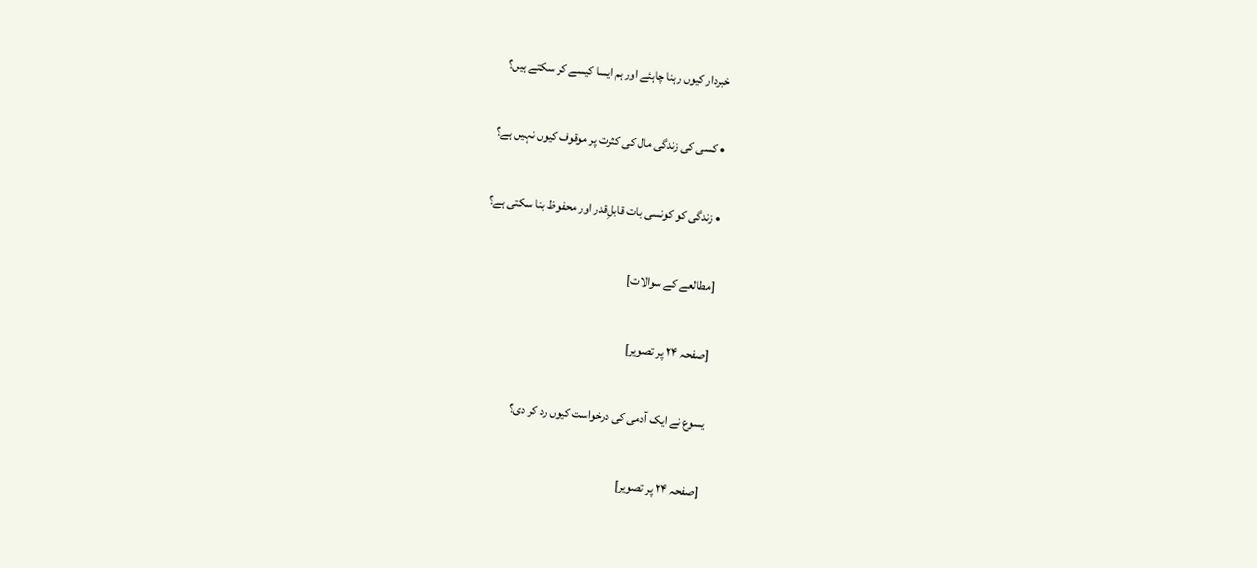خبردار کیوں رہنا چاہئے اور ہم ایسا کیسے کر سکتے ہیں؟

• کسی کی زندگی مال کی کثرت پر موقوف کیوں نہیں ہے؟

• زندگی کو کونسی بات قابلِ‌قدر اور محفوظ بنا سکتی ہے؟

[مطالعے کے سوالات]

[صفحہ ۲۴ پر تصویر]

یسوع نے ایک آدمی کی درخواست کیوں رد کر دی؟

[صفحہ ۲۴ پر تصویر]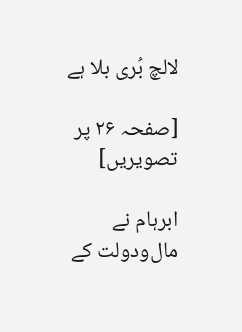لالچ بُری بلا ہے

[صفحہ ۲۶ پر تصویریں]

ابرہام نے مال‌ودولت کے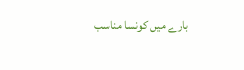بارے میں کونسا مناسب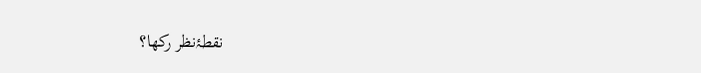نقطۂ‌نظر رکھا؟